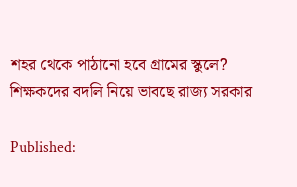শহর থেকে পাঠানো হবে গ্রামের স্কুলে? শিক্ষকদের বদলি নিয়ে ভাবছে রাজ্য সরকার

Published: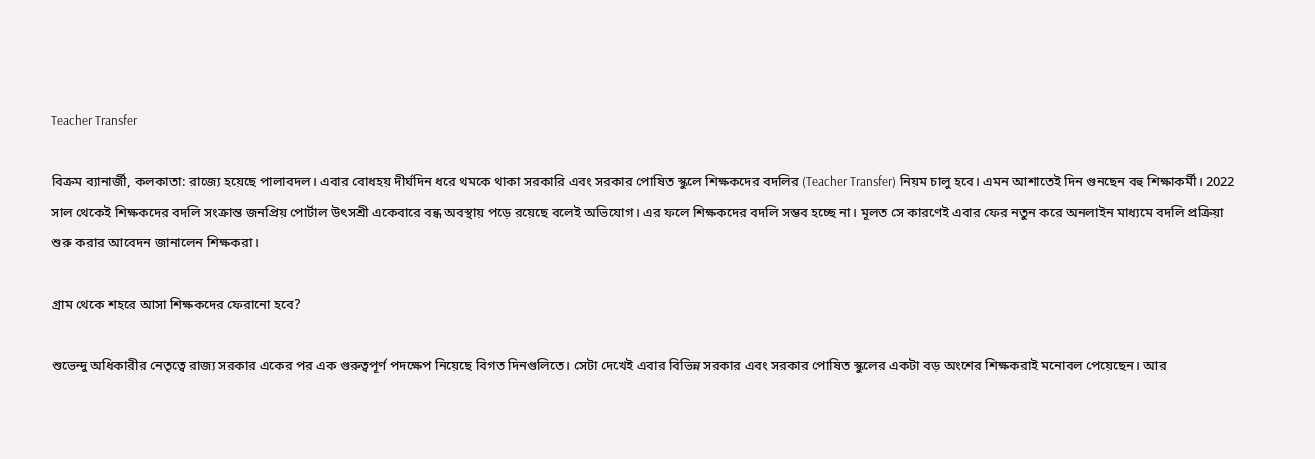Teacher Transfer

বিক্রম ব্যানার্জী, কলকাতা: রাজ্যে হয়েছে পালাবদল। এবার বোধহয় দীর্ঘদিন ধরে থমকে থাকা সরকারি এবং সরকার পোষিত স্কুলে শিক্ষকদের বদলির (Teacher Transfer) নিয়ম চালু হবে। এমন আশাতেই দিন গুনছেন বহু শিক্ষাকর্মী। 2022 সাল থেকেই শিক্ষকদের বদলি সংক্রান্ত জনপ্রিয় পোর্টাল উৎসশ্রী একেবারে বন্ধ অবস্থায় পড়ে রয়েছে বলেই অভিযোগ। এর ফলে শিক্ষকদের বদলি সম্ভব হচ্ছে না। মূলত সে কারণেই এবার ফের নতুন করে অনলাইন মাধ্যমে বদলি প্রক্রিয়া শুরু করার আবেদন জানালেন শিক্ষকরা।

গ্রাম থেকে শহরে আসা শিক্ষকদের ফেরানো হবে?

শুভেন্দু অধিকারীর নেতৃত্বে রাজ্য সরকার একের পর এক গুরুত্বপূর্ণ পদক্ষেপ নিয়েছে বিগত দিনগুলিতে। সেটা দেখেই এবার বিভিন্ন সরকার এবং সরকার পোষিত স্কুলের একটা বড় অংশের শিক্ষকরাই মনোবল পেয়েছেন। আর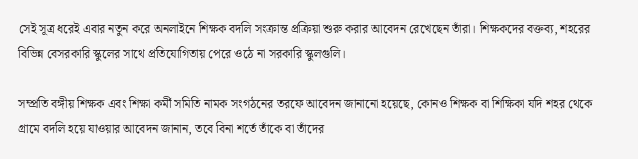সেই সূত্র ধরেই এবার নতুন করে অনলাইনে শিক্ষক বদলি সংক্রান্ত প্রক্রিয়া শুরু করার আবেদন রেখেছেন তাঁরা। শিক্ষকদের বক্তব্য, শহরের বিভিন্ন বেসরকারি স্কুলের সাথে প্রতিযোগিতায় পেরে ওঠে না সরকারি স্কুলগুলি।

সম্প্রতি বঙ্গীয় শিক্ষক এবং শিক্ষা কর্মী সমিতি নামক সংগঠনের তরফে আবেদন জানানো হয়েছে, কোনও শিক্ষক বা শিক্ষিকা যদি শহর থেকে গ্রামে বদলি হয়ে যাওয়ার আবেদন জানান, তবে বিনা শর্তে তাঁকে বা তাঁদের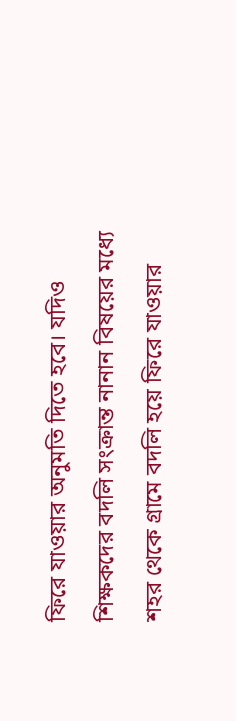ফিরে যাওয়ার অনুমতি দিতে হবে। যদিও শিক্ষকদের বদলি সংক্রান্ত নানান বিষয়ের মধ্যে শহর থেকে গ্রামে বদলি হয়ে ফিরে যাওয়ার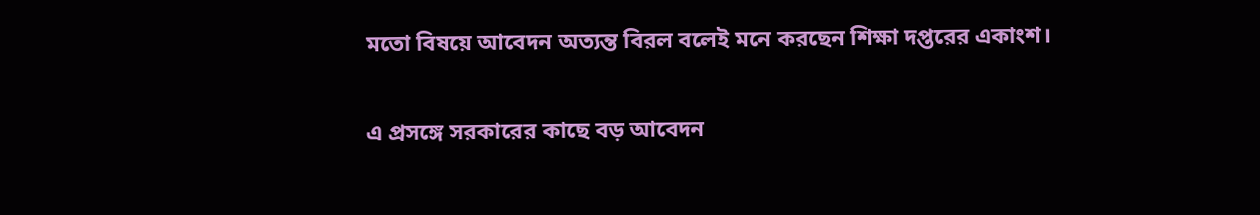মতো বিষয়ে আবেদন অত্যন্ত বিরল বলেই মনে করছেন শিক্ষা দপ্তরের একাংশ।

এ প্রসঙ্গে সরকারের কাছে বড় আবেদন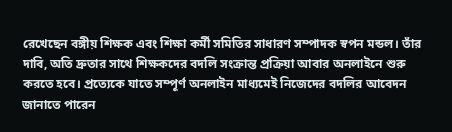রেখেছেন বঙ্গীয় শিক্ষক এবং শিক্ষা কর্মী সমিতির সাধারণ সম্পাদক স্বপন মন্ডল। তাঁর দাবি, অতি দ্রুতার সাথে শিক্ষকদের বদলি সংক্রান্ত প্রক্রিয়া আবার অনলাইনে শুরু করতে হবে। প্রত্যেকে যাতে সম্পূর্ণ অনলাইন মাধ্যমেই নিজেদের বদলির আবেদন জানাতে পারেন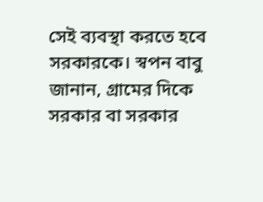সেই ব্যবস্থা করতে হবে সরকারকে। স্বপন বাবু জানান, গ্রামের দিকে সরকার বা সরকার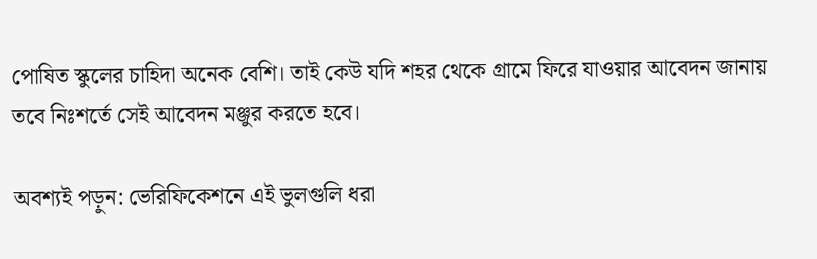পোষিত স্কুলের চাহিদা অনেক বেশি। তাই কেউ যদি শহর থেকে গ্রামে ফিরে যাওয়ার আবেদন জানায় তবে নিঃশর্তে সেই আবেদন মঞ্জুর করতে হবে।

অবশ্যই পড়ুন: ভেরিফিকেশনে এই ভুলগুলি ধরা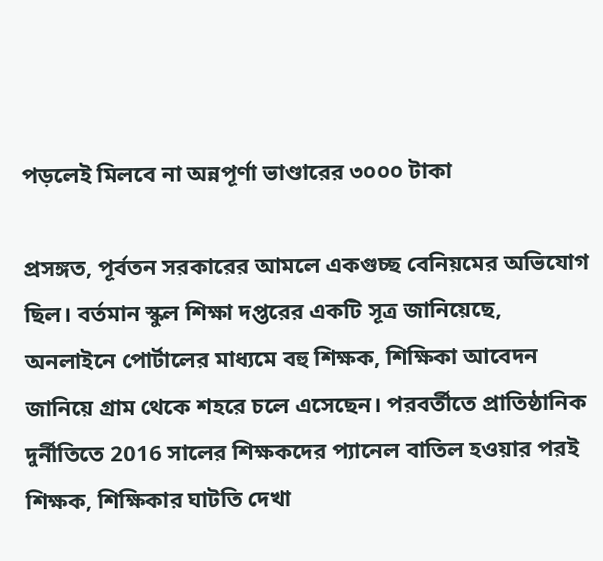পড়লেই মিলবে না অন্নপূর্ণা ভাণ্ডারের ৩০০০ টাকা

প্রসঙ্গত, পূর্বতন সরকারের আমলে একগুচ্ছ বেনিয়মের অভিযোগ ছিল। বর্তমান স্কুল শিক্ষা দপ্তরের একটি সূত্র জানিয়েছে, অনলাইনে পোর্টালের মাধ্যমে বহু শিক্ষক, শিক্ষিকা আবেদন জানিয়ে গ্রাম থেকে শহরে চলে এসেছেন। পরবর্তীতে প্রাতিষ্ঠানিক দুর্নীতিতে 2016 সালের শিক্ষকদের প্যানেল বাতিল হওয়ার পরই শিক্ষক, শিক্ষিকার ঘাটতি দেখা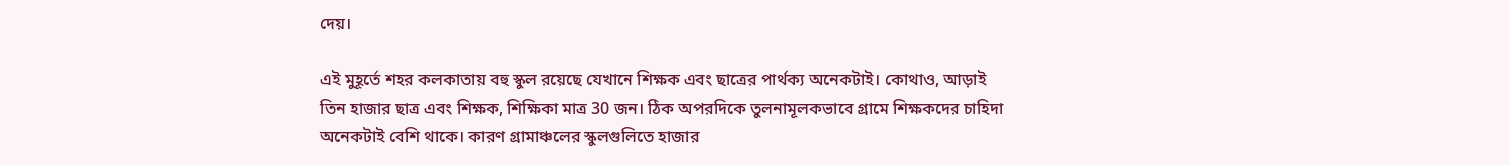দেয়।

এই মুহূর্তে শহর কলকাতায় বহু স্কুল রয়েছে যেখানে শিক্ষক এবং ছাত্রের পার্থক্য অনেকটাই। কোথাও, আড়াই তিন হাজার ছাত্র এবং শিক্ষক, শিক্ষিকা মাত্র 30 জন। ঠিক অপরদিকে তুলনামূলকভাবে গ্রামে শিক্ষকদের চাহিদা অনেকটাই বেশি থাকে। কারণ গ্রামাঞ্চলের স্কুলগুলিতে হাজার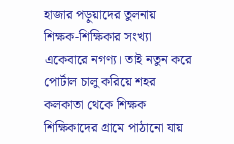হাজার পড়ুয়াদের তুলনায় শিক্ষক-শিক্ষিকার সংখ্যা একেবারে নগণ্য। তাই নতুন করে পোর্টাল চালু করিয়ে শহর কলকাতা থেকে শিক্ষক শিক্ষিকাদের গ্রামে পাঠানো যায়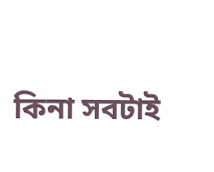কিনা সবটাই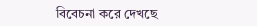বিবেচনা করে দেখছে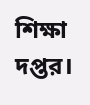শিক্ষা দপ্তর।